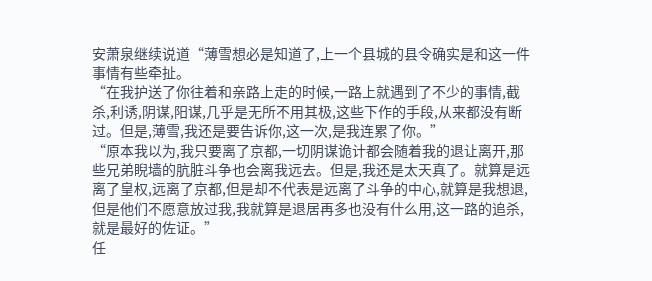安萧泉继续说道“薄雪想必是知道了,上一个县城的县令确实是和这一件事情有些牵扯。
“在我护送了你往着和亲路上走的时候,一路上就遇到了不少的事情,截杀,利诱,阴谋,阳谋,几乎是无所不用其极,这些下作的手段,从来都没有断过。但是,薄雪,我还是要告诉你,这一次,是我连累了你。”
“原本我以为,我只要离了京都,一切阴谋诡计都会随着我的退让离开,那些兄弟睨墙的肮脏斗争也会离我远去。但是,我还是太天真了。就算是远离了皇权,远离了京都,但是却不代表是远离了斗争的中心,就算是我想退,但是他们不愿意放过我,我就算是退居再多也没有什么用,这一路的追杀,就是最好的佐证。”
任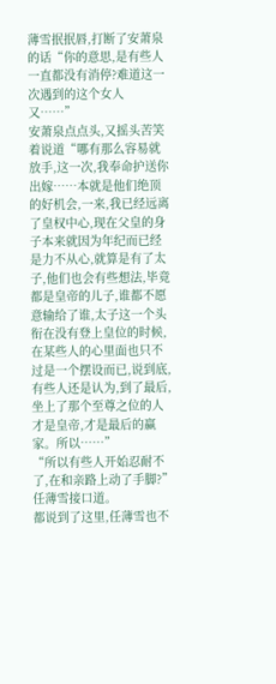薄雪抿抿唇,打断了安萧泉的话“你的意思,是有些人一直都没有消停?难道这一次遇到的这个女人又……”
安萧泉点点头,又摇头苦笑着说道“哪有那么容易就放手,这一次,我奉命护送你出嫁……本就是他们绝顶的好机会,一来,我已经远离了皇权中心,现在父皇的身子本来就因为年纪而已经是力不从心,就算是有了太子,他们也会有些想法,毕竟都是皇帝的儿子,谁都不愿意输给了谁,太子这一个头衔在没有登上皇位的时候,在某些人的心里面也只不过是一个摆设而已,说到底,有些人还是认为,到了最后,坐上了那个至尊之位的人才是皇帝,才是最后的赢家。所以……”
“所以有些人开始忍耐不了,在和亲路上动了手脚?”任薄雪接口道。
都说到了这里,任薄雪也不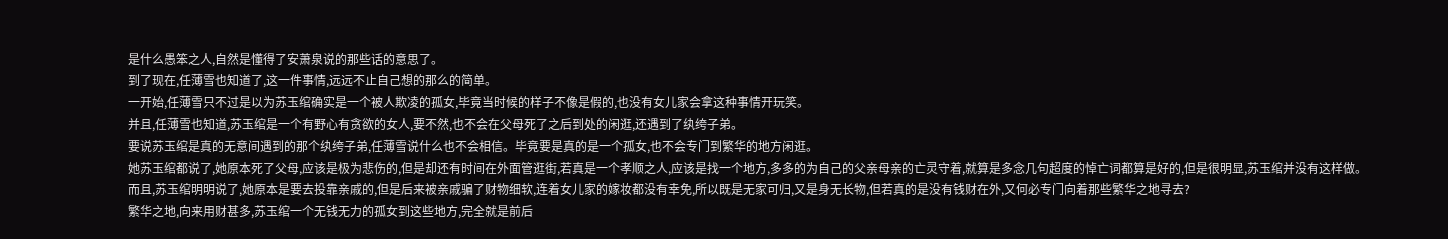是什么愚笨之人,自然是懂得了安萧泉说的那些话的意思了。
到了现在,任薄雪也知道了,这一件事情,远远不止自己想的那么的简单。
一开始,任薄雪只不过是以为苏玉绾确实是一个被人欺凌的孤女,毕竟当时候的样子不像是假的,也没有女儿家会拿这种事情开玩笑。
并且,任薄雪也知道,苏玉绾是一个有野心有贪欲的女人,要不然,也不会在父母死了之后到处的闲逛,还遇到了纨绔子弟。
要说苏玉绾是真的无意间遇到的那个纨绔子弟,任薄雪说什么也不会相信。毕竟要是真的是一个孤女,也不会专门到繁华的地方闲逛。
她苏玉绾都说了,她原本死了父母,应该是极为悲伤的,但是却还有时间在外面管逛街,若真是一个孝顺之人,应该是找一个地方,多多的为自己的父亲母亲的亡灵守着,就算是多念几句超度的悼亡词都算是好的,但是很明显,苏玉绾并没有这样做。
而且,苏玉绾明明说了,她原本是要去投靠亲戚的,但是后来被亲戚骗了财物细软,连着女儿家的嫁妆都没有幸免,所以既是无家可归,又是身无长物,但若真的是没有钱财在外,又何必专门向着那些繁华之地寻去?
繁华之地,向来用财甚多,苏玉绾一个无钱无力的孤女到这些地方,完全就是前后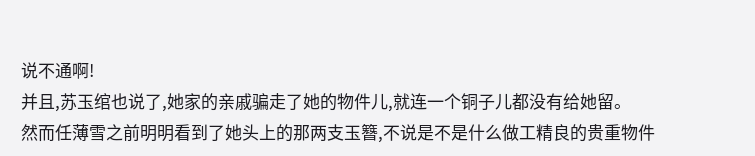说不通啊!
并且,苏玉绾也说了,她家的亲戚骗走了她的物件儿,就连一个铜子儿都没有给她留。
然而任薄雪之前明明看到了她头上的那两支玉簪,不说是不是什么做工精良的贵重物件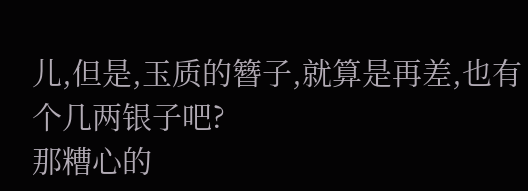儿,但是,玉质的簪子,就算是再差,也有个几两银子吧?
那糟心的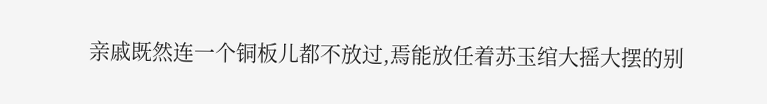亲戚既然连一个铜板儿都不放过,焉能放任着苏玉绾大摇大摆的别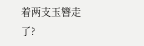着两支玉簪走了?